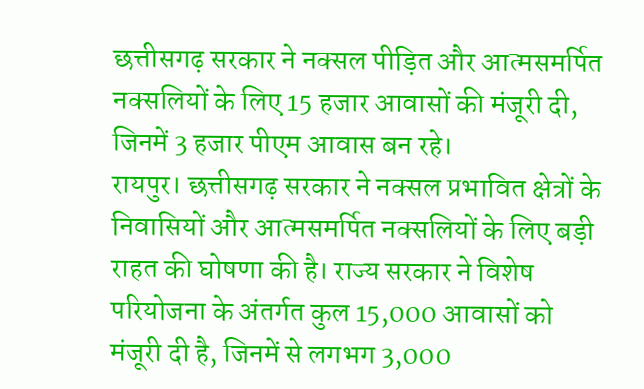छत्तीसगढ़ सरकार ने नक्सल पीड़ित और आत्मसमर्पित नक्सलियों के लिए 15 हजार आवासों की मंजूरी दी, जिनमें 3 हजार पीएम आवास बन रहे।
रायपुर। छत्तीसगढ़ सरकार ने नक्सल प्रभावित क्षेत्रों के निवासियों और आत्मसमर्पित नक्सलियों के लिए बड़ी राहत की घोषणा की है। राज्य सरकार ने विशेष परियोजना के अंतर्गत कुल 15,000 आवासों को मंजूरी दी है, जिनमें से लगभग 3,000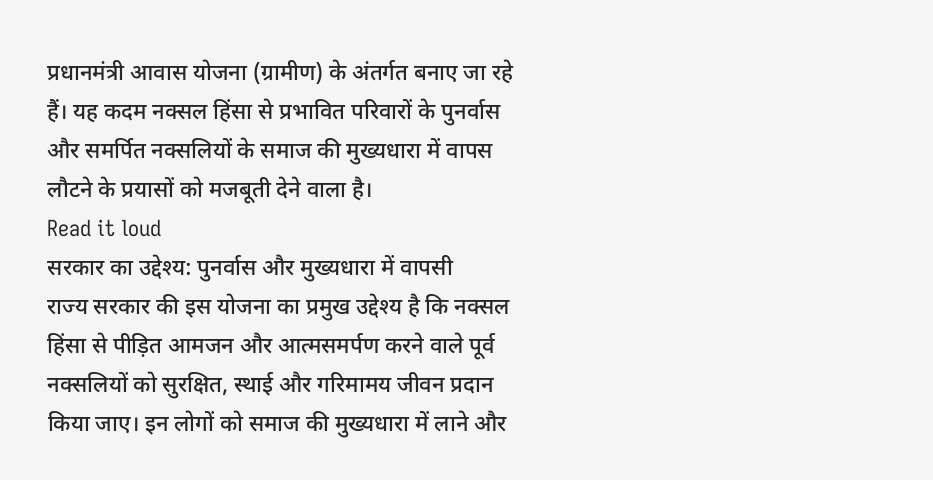प्रधानमंत्री आवास योजना (ग्रामीण) के अंतर्गत बनाए जा रहे हैं। यह कदम नक्सल हिंसा से प्रभावित परिवारों के पुनर्वास और समर्पित नक्सलियों के समाज की मुख्यधारा में वापस लौटने के प्रयासों को मजबूती देने वाला है।
Read it loud
सरकार का उद्देश्य: पुनर्वास और मुख्यधारा में वापसी
राज्य सरकार की इस योजना का प्रमुख उद्देश्य है कि नक्सल हिंसा से पीड़ित आमजन और आत्मसमर्पण करने वाले पूर्व नक्सलियों को सुरक्षित, स्थाई और गरिमामय जीवन प्रदान किया जाए। इन लोगों को समाज की मुख्यधारा में लाने और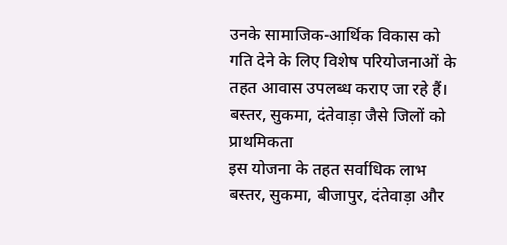उनके सामाजिक-आर्थिक विकास को गति देने के लिए विशेष परियोजनाओं के तहत आवास उपलब्ध कराए जा रहे हैं।
बस्तर, सुकमा, दंतेवाड़ा जैसे जिलों को प्राथमिकता
इस योजना के तहत सर्वाधिक लाभ बस्तर, सुकमा, बीजापुर, दंतेवाड़ा और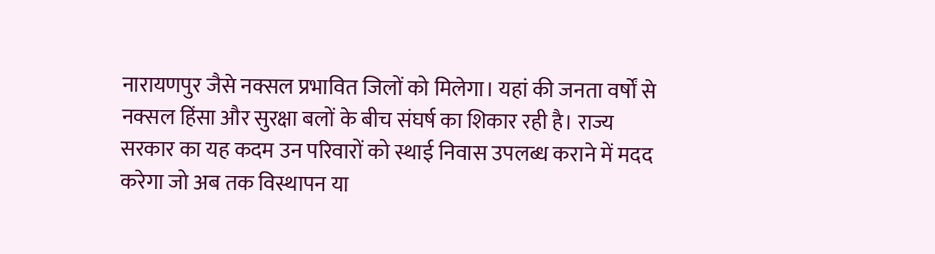नारायणपुर जैसे नक्सल प्रभावित जिलों को मिलेगा। यहां की जनता वर्षों से नक्सल हिंसा और सुरक्षा बलों के बीच संघर्ष का शिकार रही है। राज्य सरकार का यह कदम उन परिवारों को स्थाई निवास उपलब्ध कराने में मदद करेगा जो अब तक विस्थापन या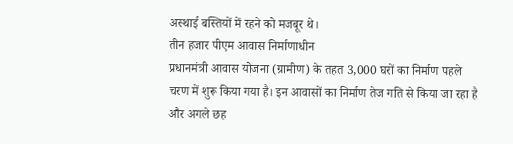अस्थाई बस्तियों में रहने को मजबूर थे।
तीन हजार पीएम आवास निर्माणाधीन
प्रधानमंत्री आवास योजना (ग्रामीण) के तहत 3,000 घरों का निर्माण पहले चरण में शुरू किया गया है। इन आवासों का निर्माण तेज गति से किया जा रहा है और अगले छह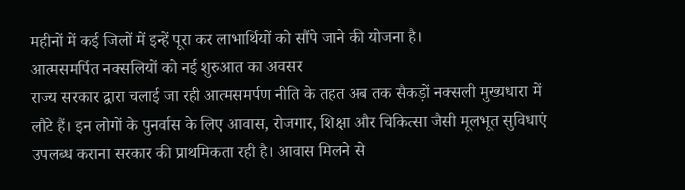महीनों में कई जिलों में इन्हें पूरा कर लाभार्थियों को सौंपे जाने की योजना है।
आत्मसमर्पित नक्सलियों को नई शुरुआत का अवसर
राज्य सरकार द्वारा चलाई जा रही आत्मसमर्पण नीति के तहत अब तक सैकड़ों नक्सली मुख्यधारा में लौटे हैं। इन लोगों के पुनर्वास के लिए आवास, रोजगार, शिक्षा और चिकित्सा जैसी मूलभूत सुविधाएं उपलब्ध कराना सरकार की प्राथमिकता रही है। आवास मिलने से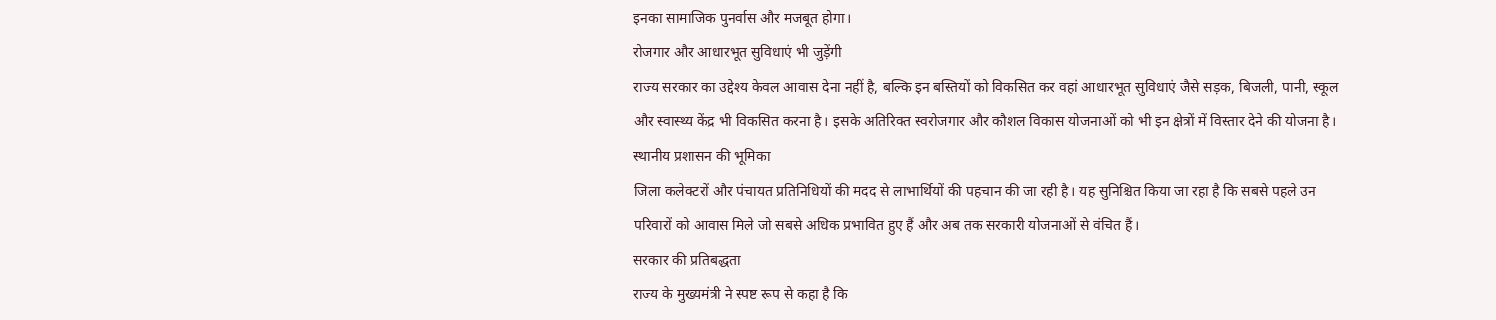इनका सामाजिक पुनर्वास और मजबूत होगा।
रोजगार और आधारभूत सुविधाएं भी जुड़ेंगी
राज्य सरकार का उद्देश्य केवल आवास देना नहीं है, बल्कि इन बस्तियों को विकसित कर वहां आधारभूत सुविधाएं जैसे सड़क, बिजली, पानी, स्कूल और स्वास्थ्य केंद्र भी विकसित करना है। इसके अतिरिक्त स्वरोजगार और कौशल विकास योजनाओं को भी इन क्षेत्रों में विस्तार देने की योजना है।
स्थानीय प्रशासन की भूमिका
जिला कलेक्टरों और पंचायत प्रतिनिधियों की मदद से लाभार्थियों की पहचान की जा रही है। यह सुनिश्चित किया जा रहा है कि सबसे पहले उन परिवारों को आवास मिले जो सबसे अधिक प्रभावित हुए हैं और अब तक सरकारी योजनाओं से वंचित हैं।
सरकार की प्रतिबद्धता
राज्य के मुख्यमंत्री ने स्पष्ट रूप से कहा है कि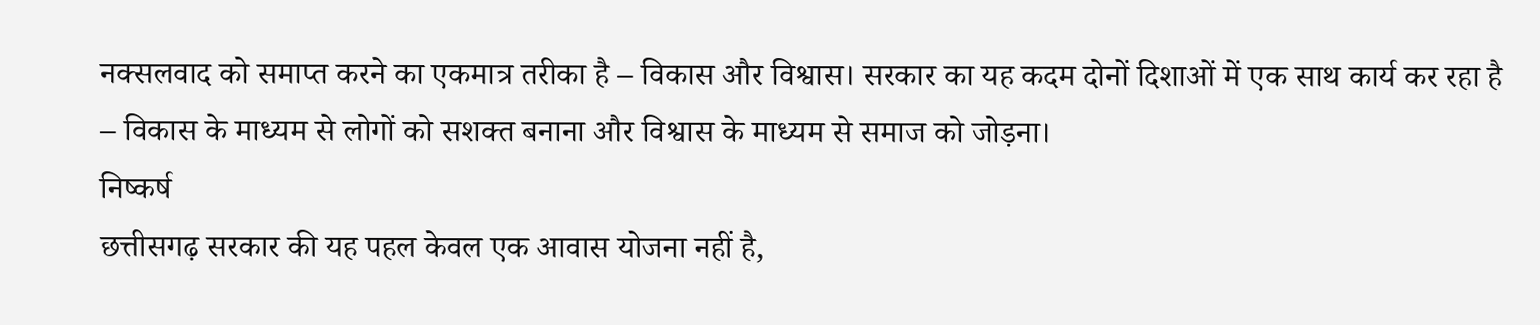नक्सलवाद को समाप्त करने का एकमात्र तरीका है – विकास और विश्वास। सरकार का यह कदम दोनों दिशाओं में एक साथ कार्य कर रहा है – विकास के माध्यम से लोगों को सशक्त बनाना और विश्वास के माध्यम से समाज को जोड़ना।
निष्कर्ष
छत्तीसगढ़ सरकार की यह पहल केवल एक आवास योजना नहीं है,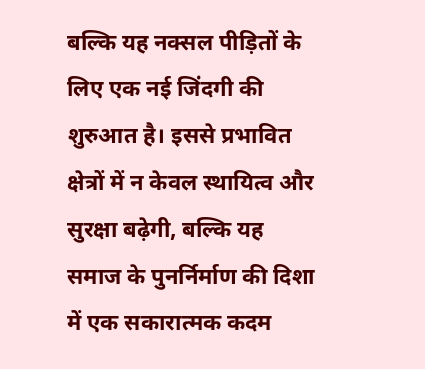बल्कि यह नक्सल पीड़ितों के लिए एक नई जिंदगी की शुरुआत है। इससे प्रभावित क्षेत्रों में न केवल स्थायित्व और सुरक्षा बढ़ेगी, बल्कि यह समाज के पुनर्निर्माण की दिशा में एक सकारात्मक कदम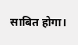साबित होगा।